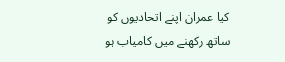کیا عمران اپنے اتحادیوں کو ساتھ رکھنے میں کامیاب ہو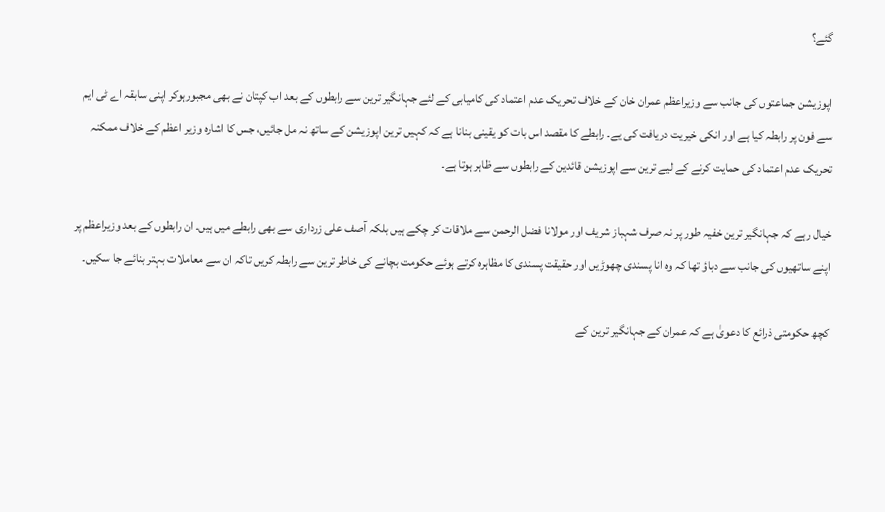گئے؟

اپوزیشن جماعتوں کی جانب سے وزیراعظم عمران خان کے خلاف تحریک عدم اعتماد کی کامیابی کے لئے جہانگیر ترین سے رابطوں کے بعد اب کپتان نے بھی مجبورہوکر اپنی سابقہ اے ٹی ایم سے فون پر رابطہ کیا ہے اور انکی خیریت دریافت کی یے۔ رابطے کا مقصد اس بات کو یقینی بنانا ہے کہ کہیں ترین اپوزیشن کے ساتھ نہ مل جائیں، جس کا اشارہ وزیر اعظم کے خلاف ممکنہ تحریک عدم اعتماد کی حمایت کرنے کے لیے ترین سے اپوزیشن قائدین کے رابطوں سے ظاہر ہوتا ہے۔

خیال رہے کہ جہانگیر ترین خفیہ طور پر نہ صرف شہباز شریف اور مولانا فضل الرحمن سے ملاقات کر چکے ہیں بلکہ آصف علی زرداری سے بھی رابطے میں ہیں۔ ان رابطوں کے بعد وزیراعظم پر اپنے ساتھیوں کی جانب سے دباؤ تھا کہ وہ انا پسندی چھوڑیں اور حقیقت پسندی کا مظاہرہ کرتے ہوئے حکومت بچانے کی خاطر ترین سے رابطہ کریں تاکہ ان سے معاملات بہتر بنائے جا سکیں۔

کچھ حکومتی ذرائع کا دعویٰ ہے کہ عمران کے جہانگیر ترین کے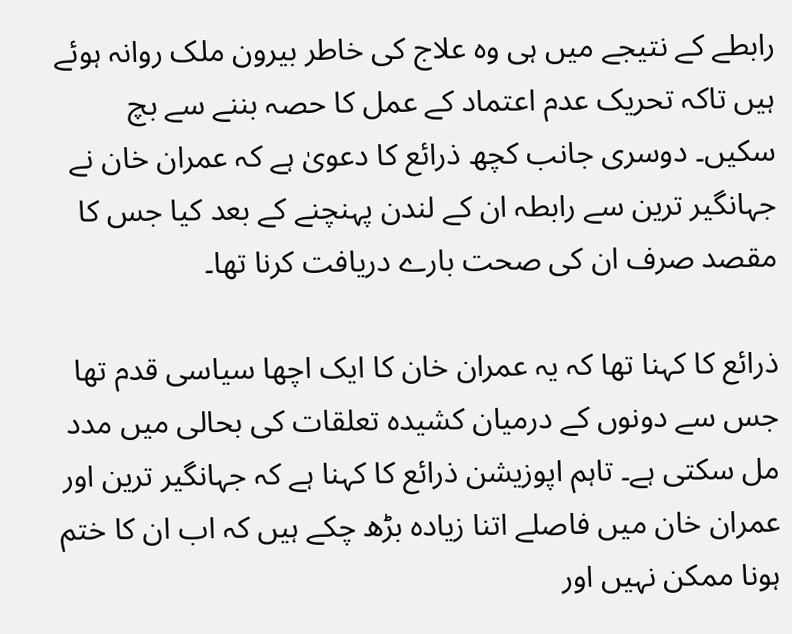رابطے کے نتیجے میں ہی وہ علاج کی خاطر بیرون ملک روانہ ہوئے ہیں تاکہ تحریک عدم اعتماد کے عمل کا حصہ بننے سے بچ سکیں۔ دوسری جانب کچھ ذرائع کا دعویٰ ہے کہ عمران خان نے جہانگیر ترین سے رابطہ ان کے لندن پہنچنے کے بعد کیا جس کا مقصد صرف ان کی صحت بارے دریافت کرنا تھا۔

ذرائع کا کہنا تھا کہ یہ عمران خان کا ایک اچھا سیاسی قدم تھا جس سے دونوں کے درمیان کشیدہ تعلقات کی بحالی میں مدد مل سکتی ہے۔ تاہم اپوزیشن ذرائع کا کہنا ہے کہ جہانگیر ترین اور عمران خان میں فاصلے اتنا زیادہ بڑھ چکے ہیں کہ اب ان کا ختم ہونا ممکن نہیں اور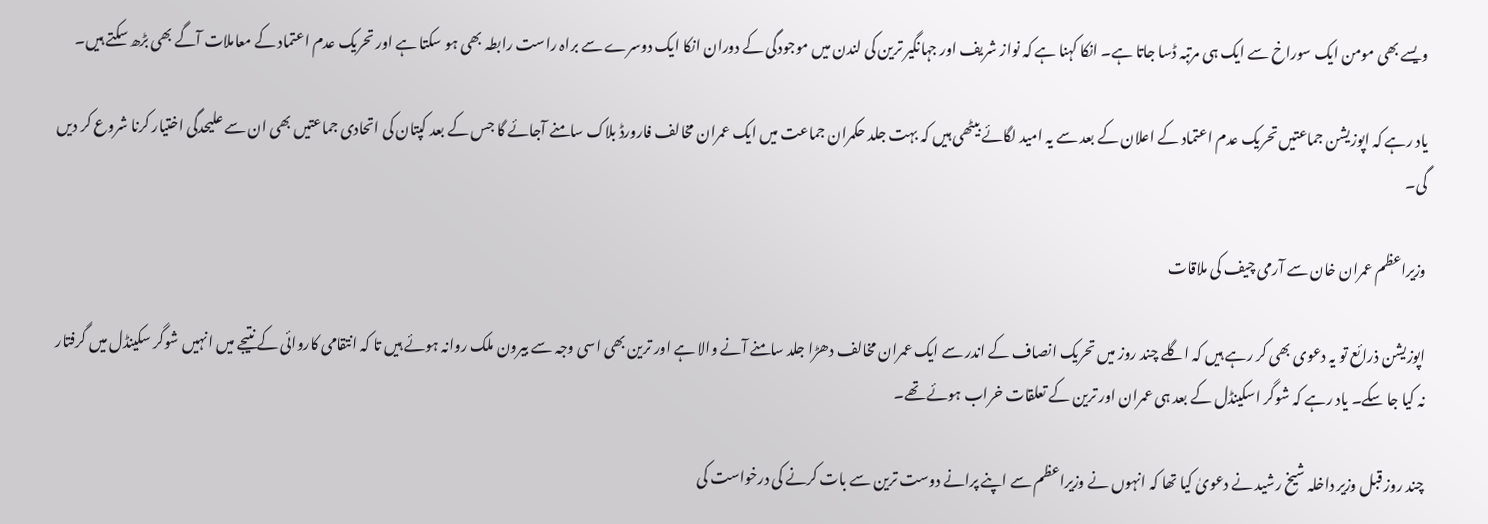ویسے بھی مومن ایک سوراخ سے ایک ہی مرتبہ ڈسا جاتا ہے۔ انکا کہنا ہے کہ نواز شریف اور جہانگیر ترین کی لندن میں موجودگی کے دوران انکا ایک دوسرے سے براہ راست رابطہ بھی ہو سکتا ہے اور تحریک عدم اعتماد کے معاملات آگے بھی بڑھ سکتے ہیں۔

یاد رہے کہ اپوزیشن جماعتیں تحریک عدم اعتماد کے اعلان کے بعد سے یہ امید لگائے بیٹھی ہیں کہ بہت جلد حکمران جماعت میں ایک عمران مخالف فارورڈ بلاک سامنے آجائے گا جس کے بعد کپتان کی اتحادی جماعتیں بھی ان سے علیحدگی اختیار کرنا شروع کر دیں گی۔

وزیراعظم عمران خان سے آرمی چیف کی ملاقات

اپوزیشن ذرائع تو یہ دعوی بھی کر رہے ہیں کہ اگلے چند روز میں تحریک انصاف کے اندر سے ایک عمران مخالف دھڑا جلد سامنے آنے والا ہے اور ترین بھی اسی وجہ سے بیرون ملک روانہ ہوئے ہیں تا کہ انتقامی کاروائی کے نتیجے میں انہیں شوگر سکینڈل میں گرفتار نہ کیا جا سکے۔ یاد رہے کہ شوگر اسکینڈل کے بعد ہی عمران اور ترین کے تعلقات خراب ہوئے تھے۔

چند روز قبل وزیر داخلہ شیخ رشید نے دعویٰ کیا تھا کہ انہوں نے وزیراعظم سے اپنے پرانے دوست ترین سے بات کرنے کی درخواست کی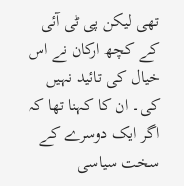تھی لیکن پی ٹی آئی کے کچھ ارکان نے اس خیال کی تائید نہیں کی۔ ان کا کہنا تھا کہ اگر ایک دوسرے کے سخت سیاسی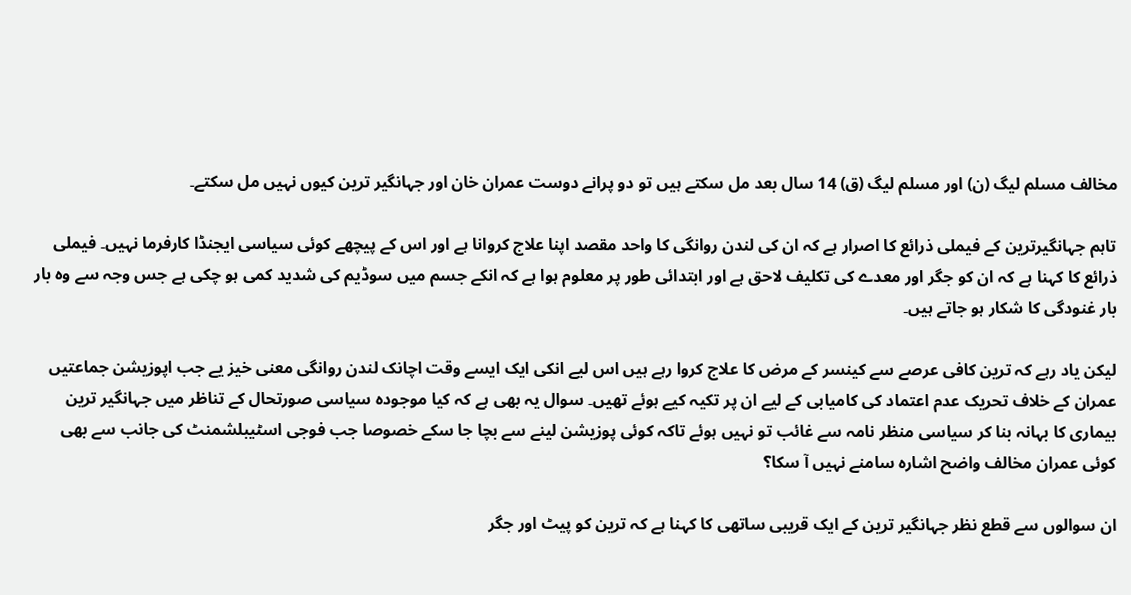مخالف مسلم لیگ (ن) اور مسلم لیگ (ق) 14 سال بعد مل سکتے ہیں تو دو پرانے دوست عمران خان اور جہانگیر ترین کیوں نہیں مل سکتے۔

تاہم جہانگیرترین کے فیملی ذرائع کا اصرار ہے کہ ان کی لندن روانگی کا واحد مقصد اپنا علاج کروانا ہے اور اس کے پیچھے کوئی سیاسی ایجنڈا کارفرما نہیں۔ فیملی ذرائع کا کہنا ہے کہ ان کو جگر اور معدے کی تکلیف لاحق ہے اور ابتدائی طور پر معلوم ہوا ہے کہ انکے جسم میں سوڈیم کی شدید کمی ہو چکی ہے جس وجہ سے وہ بار بار غنودگی کا شکار ہو جاتے ہیں۔

لیکن یاد رہے کہ ترین کافی عرصے سے کینسر کے مرض کا علاج کروا رہے ہیں اس لیے انکی ایک ایسے وقت اچانک لندن روانگی معنی خیز یے جب اپوزیشن جماعتیں عمران کے خلاف تحریک عدم اعتماد کی کامیابی کے لیے ان پر تکیہ کیے ہوئے تھیں۔ سوال یہ بھی ہے کہ کیا موجودہ سیاسی صورتحال کے تناظر میں جہانگیر ترین بیماری کا بہانہ بنا کر سیاسی منظر نامہ سے غائب تو نہیں ہوئے تاکہ کوئی پوزیشن لینے سے بچا جا سکے خصوصا جب فوجی اسٹیبلشمنٹ کی جانب سے بھی کوئی عمران مخالف واضح اشارہ سامنے نہیں آ سکا؟

ان سوالوں سے قطع نظر جہانگیر ترین کے ایک قریبی ساتھی کا کہنا ہے کہ ترین کو پیٹ اور جگر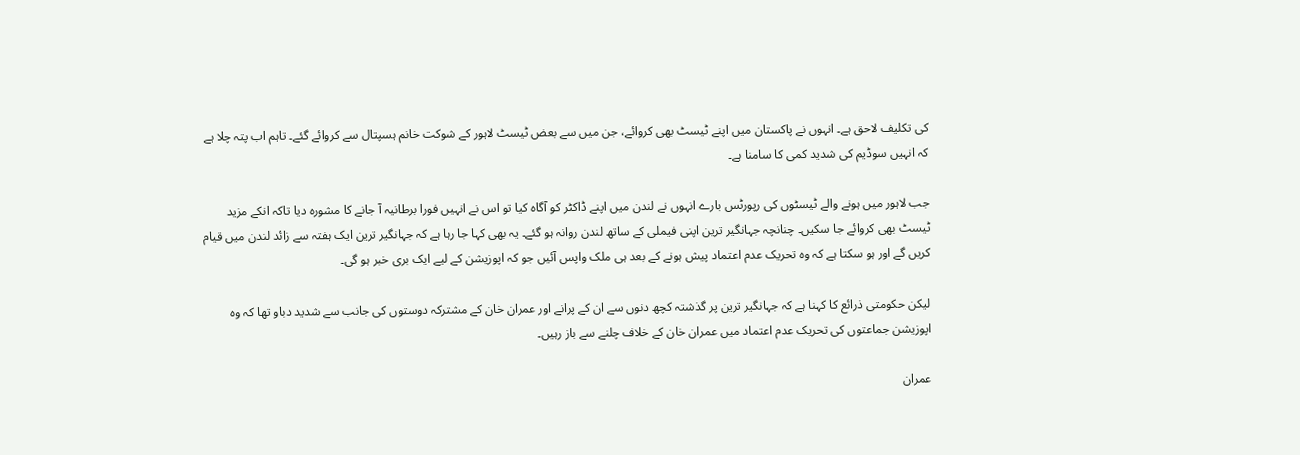کی تکلیف لاحق ہے۔ انہوں نے پاکستان میں اپنے ٹیسٹ بھی کروائے، جن میں سے بعض ٹیسٹ لاہور کے شوکت خانم ہسپتال سے کروائے گئے۔ تاہم اب پتہ چلا ہے کہ انہیں سوڈیم کی شدید کمی کا سامنا ہے۔

جب لاہور میں ہونے والے ٹیسٹوں کی رپورٹس بارے انہوں نے لندن میں اپنے ڈاکٹر کو آگاہ کیا تو اس نے انہیں فورا برطانیہ آ جانے کا مشورہ دیا تاکہ انکے مزید ٹیسٹ بھی کروائے جا سکیں۔ چنانچہ جہانگیر ترین اپنی فیملی کے ساتھ لندن روانہ ہو گئے۔ یہ بھی کہا جا رہا ہے کہ جہانگیر ترین ایک ہفتہ سے زائد لندن میں قیام کریں گے اور ہو سکتا ہے کہ وہ تحریک عدم اعتماد پیش ہونے کے بعد ہی ملک واپس آئیں جو کہ اپوزیشن کے لیے ایک بری خبر ہو گی۔

لیکن حکومتی ذرائع کا کہنا ہے کہ جہانگیر ترین پر گذشتہ کچھ دنوں سے ان کے پرانے اور عمران خان کے مشترکہ دوستوں کی جانب سے شدید دباو تھا کہ وہ اپوزیشن جماعتوں کی تحریک عدم اعتماد میں عمران خان کے خلاف چلنے سے باز رہیں۔

عمران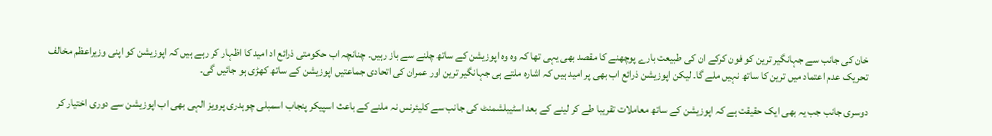خان کی جانب سے جہانگیر ترین کو فون کرکے ان کی طبیعت بارے پوچھنے کا مقصد بھی یہی تھا کہ وہ وہ اپوزیشن کے ساتھ چلنے سے باز رہیں۔ چنانچہ اب حکومتی ذرائع اد امید کا اظہار کر رہے ہیں کہ اپوزیشن کو اپنی وزیراعظم مخالف تحریک عدم اعتماد میں ترین کا ساتھ نہیں ملے گا۔ لیکن اپوزیشن ذرائع اب بھی پر امید ہیں کہ اشارہ ملتے ہی جہانگیر ترین اور عمران کی اتحادی جماعتیں اپوزیشن کے ساتھ کھڑی ہو جائیں گی۔

دوسری جانب جب یہ بھی ایک حقیقت ہے کہ اپوزیشن کے ساتھ معاملات تقریبا طے کر لینے کے بعد اسٹیبلشمنٹ کی جانب سے کلیئرنس نہ ملنے کے باعث اسپیکر پنجاب اسمبلی چوہدری پرویز الہی بھی اب اپوزیشن سے دوری اختیار کر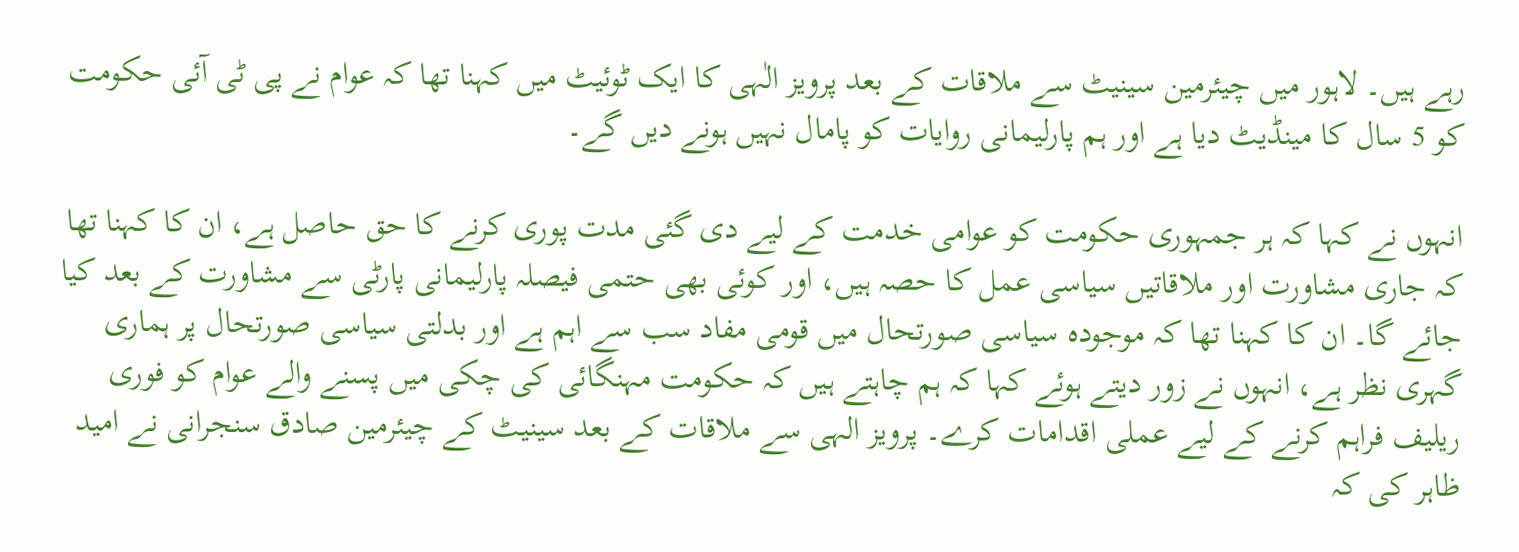رہے ہیں۔ لاہور میں چیئرمین سینیٹ سے ملاقات کے بعد پرویز الٰہی کا ایک ٹوئیٹ میں کہنا تھا کہ عوام نے پی ٹی آئی حکومت کو 5 سال کا مینڈیٹ دیا ہے اور ہم پارلیمانی روایات کو پامال نہیں ہونے دیں گے۔

انہوں نے کہا کہ ہر جمہوری حکومت کو عوامی خدمت کے لیے دی گئی مدت پوری کرنے کا حق حاصل ہے، ان کا کہنا تھا کہ جاری مشاورت اور ملاقاتیں سیاسی عمل کا حصہ ہیں، اور کوئی بھی حتمی فیصلہ پارلیمانی پارٹی سے مشاورت کے بعد کیا جائے گا۔ ان کا کہنا تھا کہ موجودہ سیاسی صورتحال میں قومی مفاد سب سے اہم ہے اور بدلتی سیاسی صورتحال پر ہماری گہری نظر ہے، انہوں نے زور دیتے ہوئے کہا کہ ہم چاہتے ہیں کہ حکومت مہنگائی کی چکی میں پسنے والے عوام کو فوری ریلیف فراہم کرنے کے لیے عملی اقدامات کرے۔ پرویز الہی سے ملاقات کے بعد سینیٹ کے چیئرمین صادق سنجرانی نے امید ظاہر کی کہ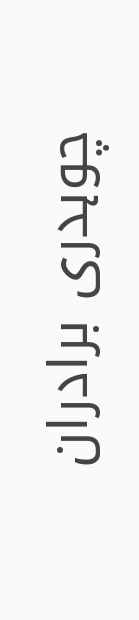چوہدری برادران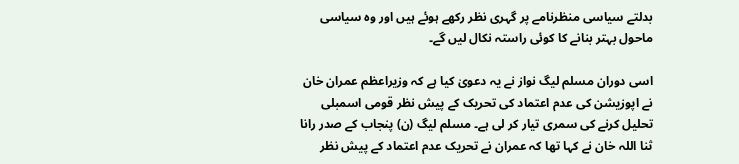بدلتے سیاسی منظرنامے پر گہری نظر رکھے ہوئے ہیں اور وہ سیاسی ماحول بہتر بنانے کا کوئی راستہ نکال لیں گے۔

اسی دوران مسلم لیگ نواز نے یہ دعویٰ کیا ہے کہ وزیراعظم عمران خان نے اپوزیشن کی عدم اعتماد کی تحریک کے پیش نظر قومی اسمبلی تحلیل کرنے کی سمری تیار کر لی ہے۔ مسلم لیگ (ن) پنجاب کے صدر رانا ثنا اللہ خان نے کہا تھا کہ عمران نے تحریک عدم اعتماد کے پیش نظر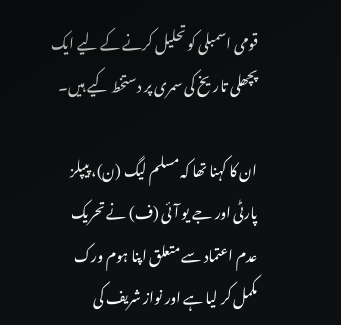قومی اسمبلی کو تحلیل کرنے کے لیے ایک پچھلی تاریخ کی سمری پر دستخط کیے ہیں۔

ان کا کہنا تھا کہ مسلم لیگ (ن)، پیپلز پارٹی اور جے یو آئی (ف) نے تحریک عدم اعتماد سے متعلق اپنا ہوم ورک مکمل کر لیا ہے اور نواز شریف کی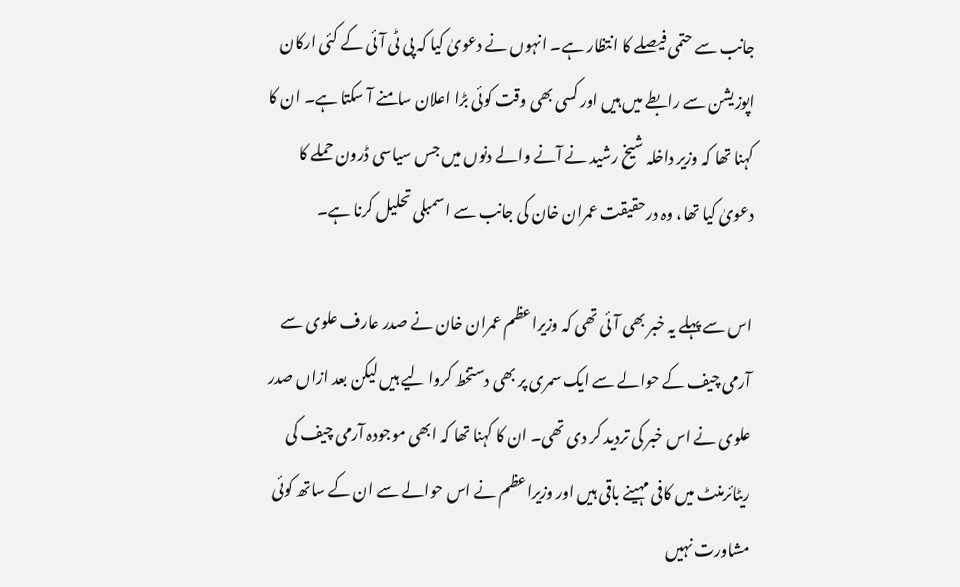جانب سے حتمی فیصلے کا انتظار ہے۔ انہوں نے دعویٰ کیا کہ پی ٹی آئی کے کئی ارکان اپوزیشن سے رابطے میں ہیں اور کسی بھی وقت کوئی بڑا اعلان سامنے آ سکتا ہے۔ ان کا کہنا تھا کہ وزیر داخلہ شیخ رشید نے آنے والے دنوں میں جس سیاسی ڈرون حملے کا دعویٰ کیا تھا، وہ درحقیقت عمران خان کی جانب سے اسمبلی تحلیل کرنا ہے۔

اس سے پہلے یہ خبر بھی آئی تھی کہ وزیراعظم عمران خان نے صدر عارف علوی سے آرمی چیف کے حوالے سے ایک سمری پر بھی دستخط کروا لیے ہیں لیکن بعد ازاں صدر علوی نے اس خبر کی تردید کر دی تھی۔ ان کا کہنا تھا کہ ابھی موجودہ آرمی چیف کی ریٹائرمنٹ میں کافی مہینے باقی ہیں اور وزیراعظم نے اس حوالے سے ان کے ساتھ کوئی مشاورت نہیں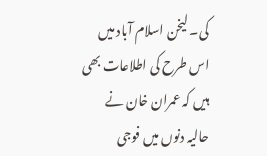کی۔ لیخن اسلام آباد میں اس طرح کی اطلاعات بھی ہیں کہ عمران خان نے حالیہ دنوں میں فوجی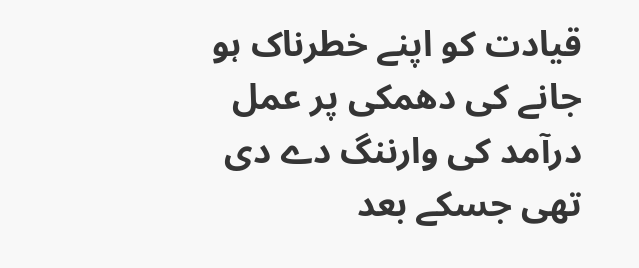قیادت کو اپنے خطرناک ہو جانے کی دھمکی پر عمل درآمد کی وارننگ دے دی تھی جسکے بعد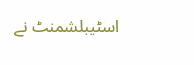اسٹیبلشمنٹ نے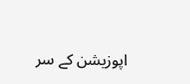اپوزیشن کے سر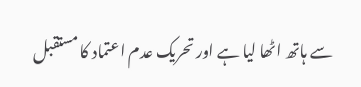سے ہاتھ اٹھا لیا ہے اور تحریک عدم اعتماد کا مستقبل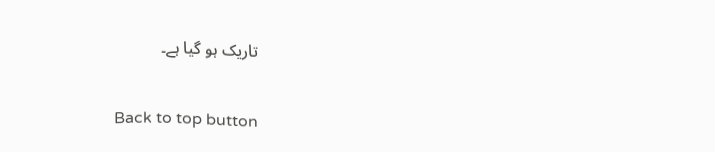تاریک ہو گیا ہے۔

Back to top button